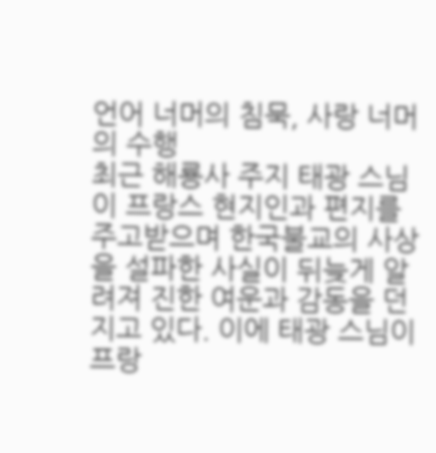언어 너머의 침묵, 사랑 너머의 수행
최근 해룡사 주지 태광 스님이 프랑스 현지인과 편지를 주고받으며 한국불교의 사상을 설파한 사실이 뒤늦게 알려져 진한 여운과 감동을 던지고 있다. 이에 태광 스님이 프랑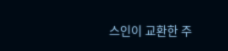스인이 교환한 주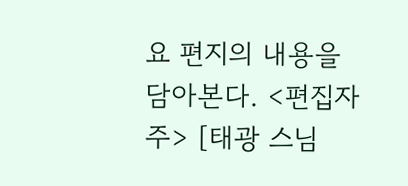요 편지의 내용을 담아본다. <편집자 주> [태광 스님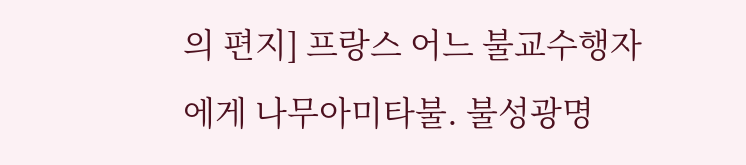의 편지] 프랑스 어느 불교수행자에게 나무아미타불. 불성광명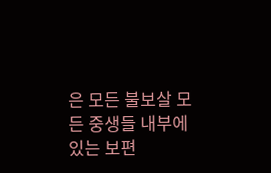은 모든 불보살 모든 중생들 내부에 있는 보편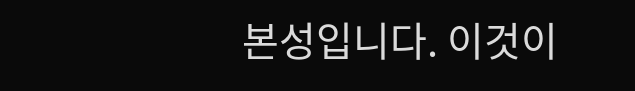본성입니다. 이것이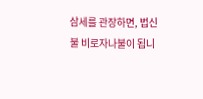삼세를 관장하면, 법신불 비로자나불이 됩니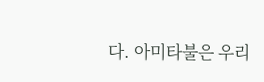다. 아미타불은 우리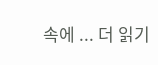속에 ... 더 읽기